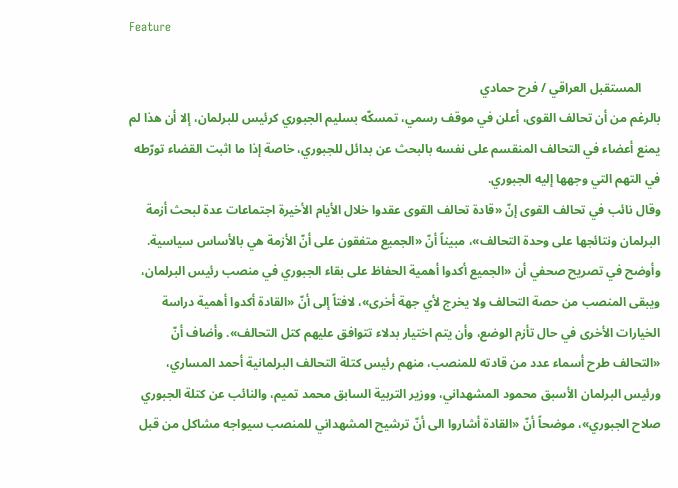Feature

      المستقبل العراقي / فرح حمادي
بالرغم من أن تحالف القوى، أعلن في موقف رسمي، تمسكّه بسليم الجبوري كرئيس للبرلمان، إلا أن هذا لم يمنع أعضاء في التحالف المنقسم على نفسه بالبحث عن بدائل للجبوري، خاصة إذا ما اثبت القضاء تورّطه في التهم التي وجهها إليه الجبوري.
وقال نائب في تحالف القوى إنّ «قادة تحالف القوى عقدوا خلال الأيام الأخيرة اجتماعات عدة لبحث أزمة البرلمان ونتائجها على وحدة التحالف»، مبيناً أنّ «الجميع متفقون على أنّ الأزمة هي بالأساس سياسية.
وأوضح في تصريح صحفي أن «الجميع أكدوا أهمية الحفاظ على بقاء الجبوري في منصب رئيس البرلمان، ويبقى المنصب من حصة التحالف ولا يخرج لأي جهة أخرى»، لافتاً إلى أنّ «القادة أكدوا أهمية دراسة الخيارات الأخرى في حال تأزم الوضع، وأن يتم اختيار بدلاء تتوافق عليهم كتل التحالف». وأضاف أنّ «التحالف طرح أسماء عدد من قادته للمنصب، منهم رئيس كتلة التحالف البرلمانية أحمد المساري، ورئيس البرلمان الأسبق محمود المشهداني، ووزير التربية السابق محمد تميم، والنائب عن كتلة الجبوري صلاح الجبوري»، موضحاً أنّ «القادة أشاروا الى أنّ ترشيح المشهداني للمنصب سيواجه مشاكل من قبل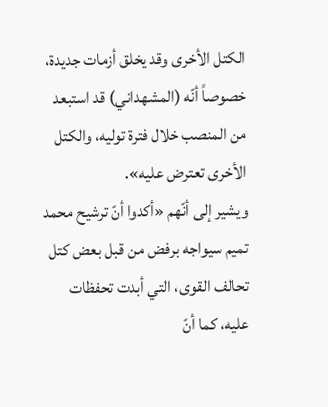الكتل الأخرى وقد يخلق أزمات جديدة، خصوصاً أنّه (المشهداني) قد استبعد من المنصب خلال فترة توليه، والكتل الأخرى تعترض عليه».
ويشير إلى أنّهم «أكدوا أنّ ترشيح محمد تميم سيواجه برفض من قبل بعض كتل تحالف القوى، التي أبدت تحفظات عليه، كما أنّ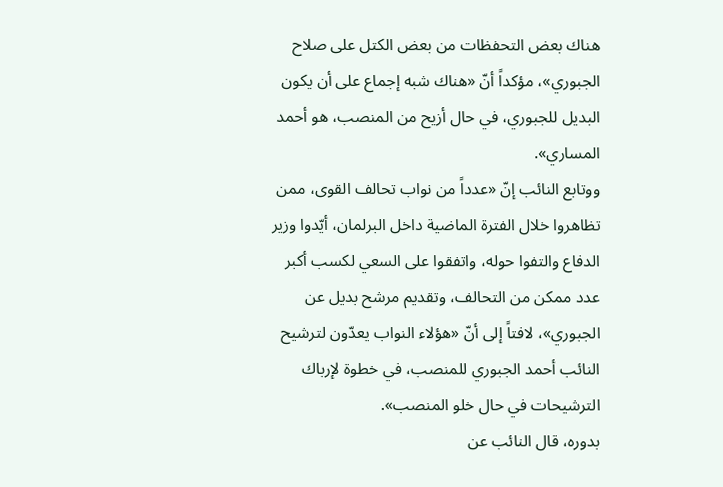هناك بعض التحفظات من بعض الكتل على صلاح الجبوري»، مؤكداً أنّ «هناك شبه إجماع على أن يكون البديل للجبوري، في حال أزيح من المنصب، هو أحمد المساري».
ووتابع النائب إنّ «عدداً من نواب تحالف القوى، ممن تظاهروا خلال الفترة الماضية داخل البرلمان، أيّدوا وزير الدفاع والتفوا حوله، واتفقوا على السعي لكسب أكبر عدد ممكن من التحالف، وتقديم مرشح بديل عن الجبوري»، لافتاً إلى أنّ «هؤلاء النواب يعدّون لترشيح النائب أحمد الجبوري للمنصب، في خطوة لإرباك الترشيحات في حال خلو المنصب».
بدوره، قال النائب عن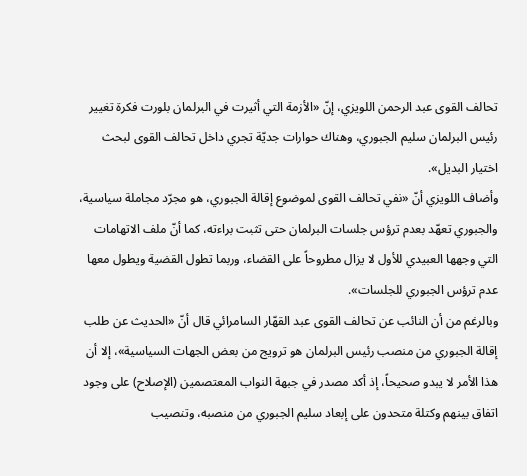تحالف القوى عبد الرحمن اللويزي، إنّ «الأزمة التي أثيرت في البرلمان بلورت فكرة تغيير رئيس البرلمان سليم الجبوري، وهناك حوارات جديّة تجري داخل تحالف القوى لبحث اختيار البديل».
وأضاف اللويزي أنّ «نفي تحالف القوى لموضوع إقالة الجبوري، هو مجرّد مجاملة سياسية، والجبوري تعهّد بعدم ترؤس جلسات البرلمان حتى تثبت براءته، كما أنّ ملف الاتهامات التي وجهها العبيدي للأول لا يزال مطروحاً على القضاء، وربما تطول القضية ويطول معها عدم ترؤس الجبوري للجلسات».
وبالرغم من أن النائب عن تحالف القوى عبد القهّار السامرائي قال أنّ «الحديث عن طلب إقالة الجبوري من منصب رئيس البرلمان هو ترويج من بعض الجهات السياسية»، إلا أن هذا الأمر لا يبدو صحيحاً، إذ أكد مصدر في جبهة النواب المعتصمين (الإصلاح) على وجود اتفاق بينهم وكتلة متحدون على إبعاد سليم الجبوري من منصبه، وتنصيب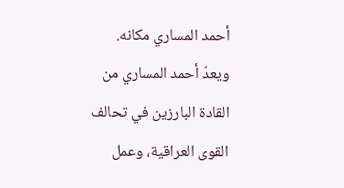أحمد المساري مكانه.
ويعدّ أحمد المساري من القادة البارزين في تحالف القوى العراقية، وعمل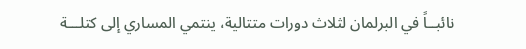نائبــاً في البرلمان لثلاث دورات متتالية، ينتمي المساري إلى كتلـــة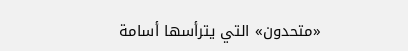«متحدون» التي يترأسها أسامة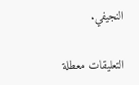النجيفي.

التعليقات معطلة